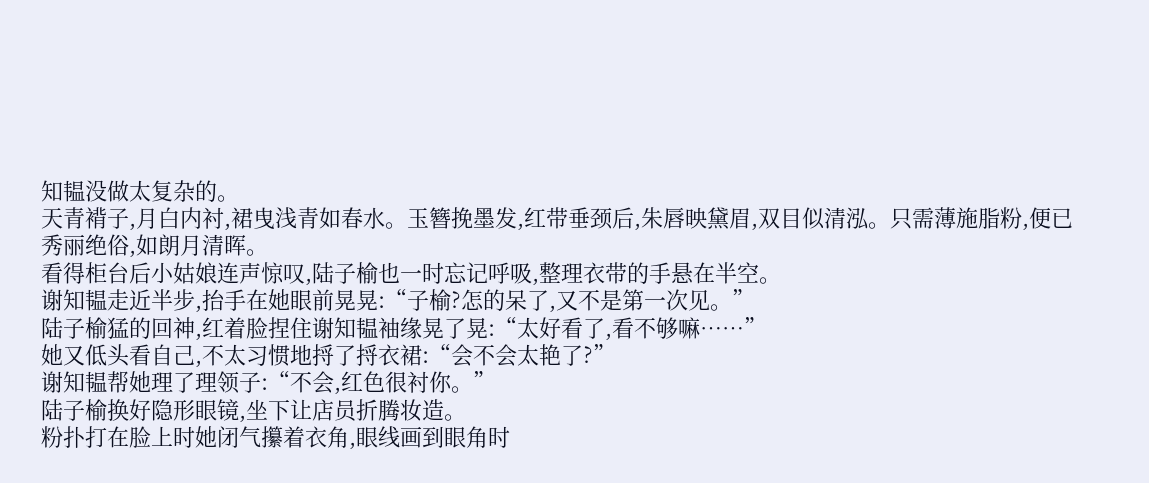知韫没做太复杂的。
天青褙子,月白内衬,裙曳浅青如春水。玉簪挽墨发,红带垂颈后,朱唇映黛眉,双目似清泓。只需薄施脂粉,便已秀丽绝俗,如朗月清晖。
看得柜台后小姑娘连声惊叹,陆子榆也一时忘记呼吸,整理衣带的手悬在半空。
谢知韫走近半步,抬手在她眼前晃晃:“子榆?怎的呆了,又不是第一次见。”
陆子榆猛的回神,红着脸捏住谢知韫袖缘晃了晃:“太好看了,看不够嘛……”
她又低头看自己,不太习惯地捋了捋衣裙:“会不会太艳了?”
谢知韫帮她理了理领子:“不会,红色很衬你。”
陆子榆换好隐形眼镜,坐下让店员折腾妆造。
粉扑打在脸上时她闭气攥着衣角,眼线画到眼角时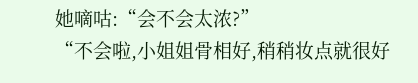她嘀咕:“会不会太浓?”
“不会啦,小姐姐骨相好,稍稍妆点就很好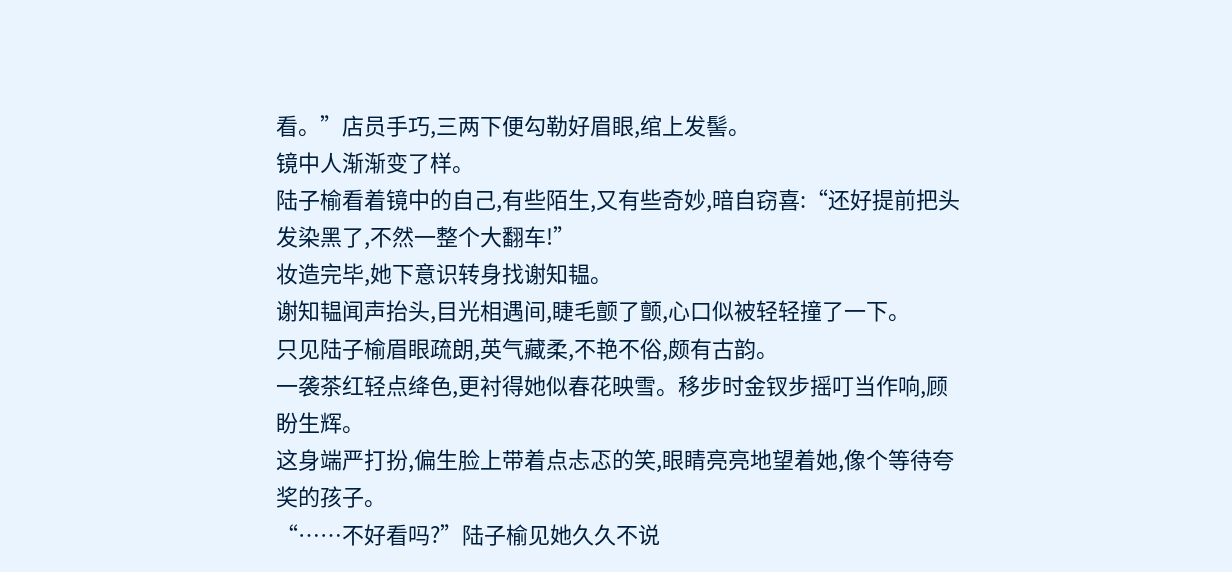看。”店员手巧,三两下便勾勒好眉眼,绾上发髻。
镜中人渐渐变了样。
陆子榆看着镜中的自己,有些陌生,又有些奇妙,暗自窃喜:“还好提前把头发染黑了,不然一整个大翻车!”
妆造完毕,她下意识转身找谢知韫。
谢知韫闻声抬头,目光相遇间,睫毛颤了颤,心口似被轻轻撞了一下。
只见陆子榆眉眼疏朗,英气藏柔,不艳不俗,颇有古韵。
一袭茶红轻点绛色,更衬得她似春花映雪。移步时金钗步摇叮当作响,顾盼生辉。
这身端严打扮,偏生脸上带着点忐忑的笑,眼睛亮亮地望着她,像个等待夸奖的孩子。
“……不好看吗?”陆子榆见她久久不说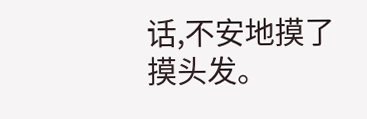话,不安地摸了摸头发。